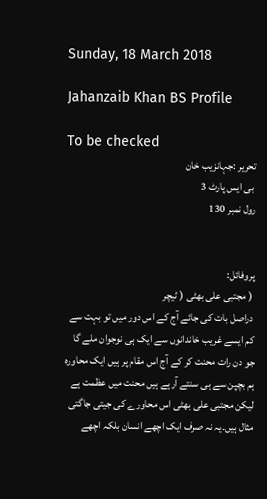Sunday, 18 March 2018

Jahanzaib Khan BS Profile

To be checked
تحریر :جہانزیب خان
 بی ایس پارٹ 3
رول نمبر 130


پروفائل:
 ( مجتبی علی بھٹی ( ٹیچر
 دراصل بات کی جائے آج کے اس دور میں تو بہت سے کم ایسے غریب خاندانوں سے ایک ہی نوجوان ملے گا جو دن رات محنت کر کے آج اس مقام پر ہیں ایک محاورہ ہم بچپن سے ہی سنتے آرہے ہیں محنت میں عظمت ہے لیکن مجتبی علی بھٹی اس محاورے کی جیتی جاگتی مثال ہیں۔یہ نہ صرف ایک اچھے انسان بلکہ اچھے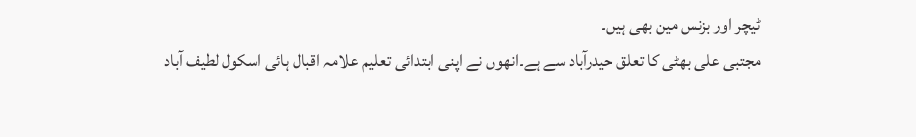ٹیچر اور بزنس مین بھی ہیں۔
مجتبی علی بھٹی کا تعلق حیدرآباد سے ہے۔انھوں نے اپنی ابتدائی تعلیم علامہ اقبال ہائی اسکول لطیف آباد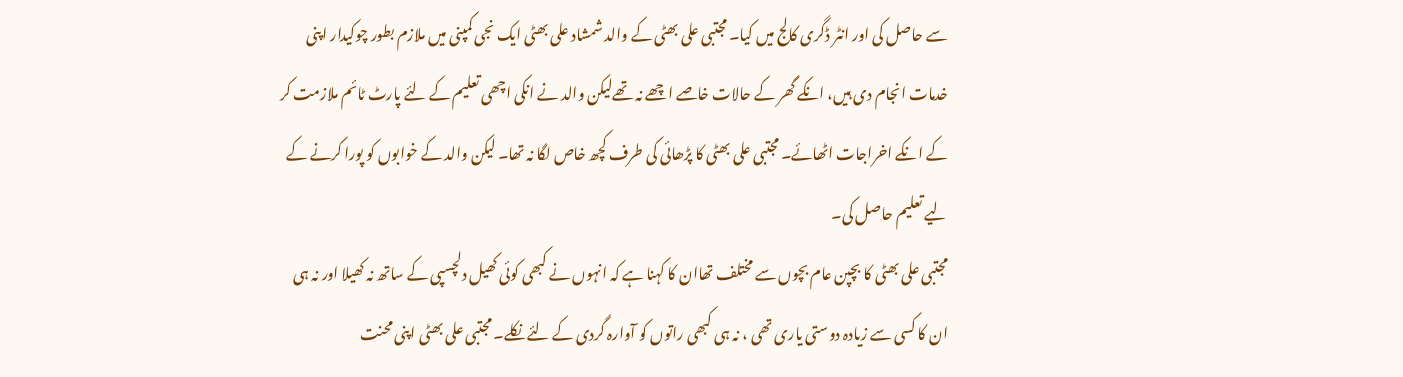سے حاصل کی اور انٹر ڈگری کالج میں کیا۔ مجتبی علی بھٹی کے والد شمشاد علی بھٹی ایک نجی کمپنی میں ملازم بطور چوکیدار اپنی خدمات انجام دی ہیں، انکے گھر کے حالات خاصے اچھے نہ تھےلیکن والد نے انکی اچھی تعلیم کے لئے پارٹ ٹائم ملازمت کر کے انکے اخراجات اٹھائے۔ مجتبی علی بھٹی کا پڑھائی کی طرف کچھ خاص لگا نہ تھا۔ لیکن والد کے خوابوں کو پورا کرنے کے لیے تعلیم حاصل کی۔
مجتبی علی بھٹی کا بچپن عام بچوں سے مختلف تھاان کا کہنا ہے کہ انہوں نے کبھی کوئی کھیل دلچسپی کے ساتھ نہ کھیلا اور نہ ہی ان کا کسی سے زیادہ دوستی یاری تھی ، نہ ہی کبھی راتوں کو آوارہ گردی کے لئے نکلے۔ مجتبی علی بھٹی اپنی محنت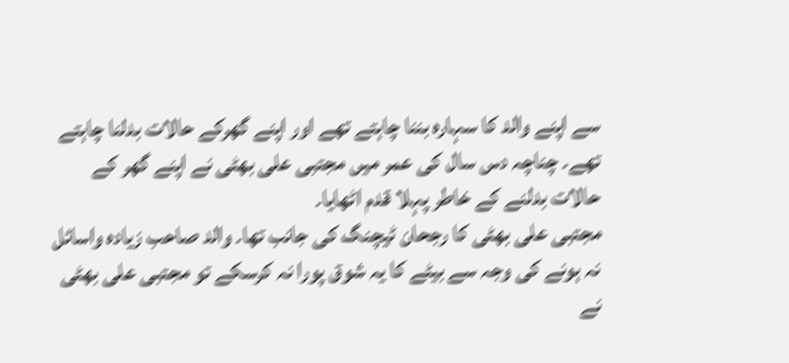سے اپنے والد کا سہارہ بننا چاہتے تھے اور اپنے گھرکے حالات بدلنا چاہتے تھے۔ چناچہ دس سال کی عمر میں مجتبی علی بھٹی نے اپنے گھر کے حالات بدلنے کے خاطر پہلا قدم اٹھایا۔
مجتبی علی بھٹی کا رجحان ٹیچنگ کی جانب تھا۔ والد صاحب زیادہ واسائل نہ ہونے کی وجہ سے بیٹے کا یہ شوق پورا نہ کرسکے تو مجتبی علی بھٹی نے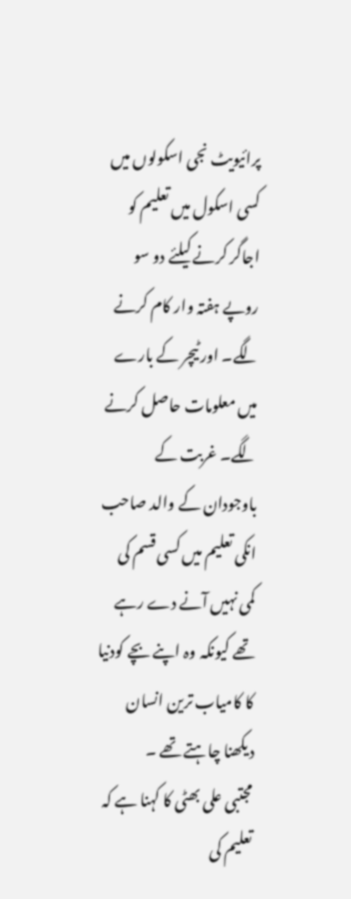پرائیویٹ نجی اسکولوں میں کسی اسکول میں تعلیم کو اجاگر کرنے کیلئے دو سو روپے ہفتہ وار کام کرنے لگے۔ اور ٹیچر کے بارے میں معلومات حاصل کرنے لگے۔ غربت کے باوجودان کے والد صاحب انکی تعلیم میں کسی قسم کی کمی نہیں آنے دے رہے تھے کیونکہ وہ اپنے بچے کودنیا کا کامیاب ترین انسان دیکھنا چاہتے تھے ۔
مجتبی علی بھٹی کا کہنا ہے کہ تعلیم کی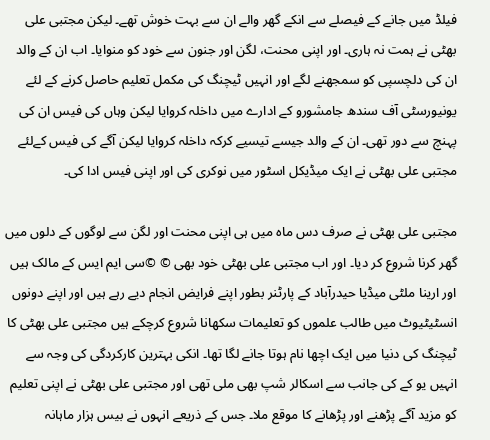فیلڈ میں جانے کے فیصلے سے انکے گھر والے ان سے بہت خوش تھے۔ لیکن مجتبی علی بھٹی نے ہمت نہ ہاری۔ اور اپنی محنت، لگن اور جنون سے خود کو منوایا۔ اب ان کے والد ان کی دلچسپی کو سمجھنے لگے اور انہیں ٹیچنگ کی مکمل تعلیم حاصل کرنے کے لئے یونیورسٹی آف سندھ جامشورو کے ادارے میں داخلہ کروایا لیکن وہاں کی فیس ان کی پہنچ سے دور تھی۔ ان کے والد جیسے تیسیے کرکہ داخلہ کروایا لیکن آگے کی فیس کےلئے مجتبی علی بھٹی نے ایک میڈیکل اسٹور میں نوکری کی اور اپنی فیس ادا کی۔

مجتبی علی بھٹی نے صرف دس ماہ میں ہی اپنی محنت اور لگن سے لوگوں کے دلوں میں گھر کرنا شروع کر دیا۔ اور اب مجتبی علی بھٹی خود بھی © ©سی ایم ایس کے مالک ہیں اور ارینا ملٹی میڈیا حیدرآباد کے پارٹنر بطور اپنے فرایض انجام دیے رہے ہیں اور اپنے دونوں انسٹیٹیوٹ میں طالب علموں کو تعلیمات سکھانا شروع کرچکے ہیں مجتبی علی بھٹی کا ٹیچنگ کی دنیا میں ایک اچھا نام ہوتا جانے لگا تھا۔ انکی بہترین کارکردگی کی وجہ سے انہیں یو کے کی جانب سے اسکالر شپ بھی ملی تھی اور مجتبی علی بھٹی نے اپنی تعلیم کو مزید آگے پڑھنے اور پڑھانے کا موقع ملا۔ جس کے ذریعے انہوں نے بیس ہزار ماہانہ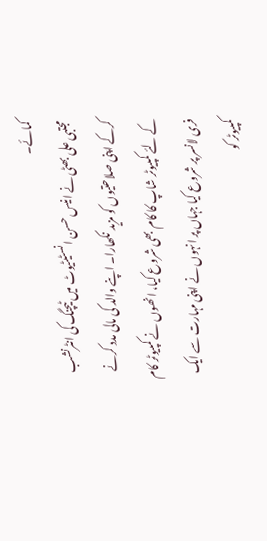کمائے۔
مجتبی علی بھٹی نے انیس حسن انسٹیٹیوٹ میں ٹیچنگ کی انٹرنشب کرکے اپنی صلاحتیوں کو مزید نکھارا۔ اپنے والد کی مالی مدد کرنے کے لئے کمپیوٹر شاپ کا کام بھی شروع کیا، انھوں نے کمپیوٹر کام فری لانسر پر شروع کیا جہاں پر انہوں نے اپنی مہارت سے ایک کمپیوٹر کو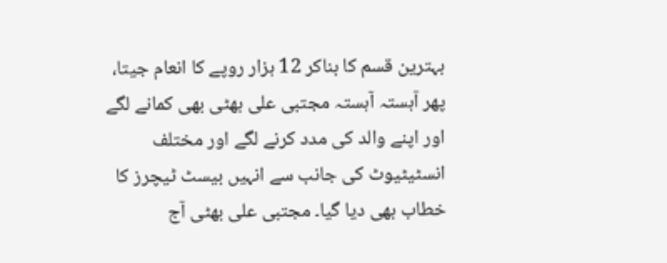بہترین قسم کا بناکر 12 ہزار روپے کا انعام جیتا، پھر آہستہ آہستہ مجتبی علی بھٹی بھی کمانے لگے اور اپنے والد کی مدد کرنے لگے اور مختلف انسٹیٹیوٹ کی جانب سے انہیں بیسٹ ٹیچرز کا خطاب بھی دیا گیا۔ مجتبی علی بھٹی آج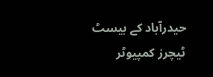حیدرآباد کے بیسٹ ٹیچرز کمپیوٹر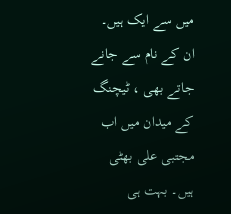میں سے ایک ہیں۔ ان کے نام سے جانے جاتے بھی ، ٹیچنگ کے میدان میں اب مجتبی علی بھٹی ہیں۔ بہت ہی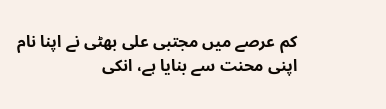کم عرصے میں مجتبی علی بھٹی نے اپنا نام اپنی محنت سے بنایا ہے، انکی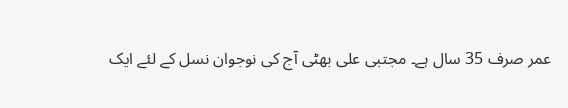عمر صرف 35 سال ہے۔ مجتبی علی بھٹی آج کی نوجوان نسل کے لئے ایک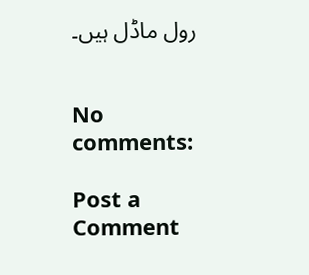رول ماڈل ہیں۔


No comments:

Post a Comment